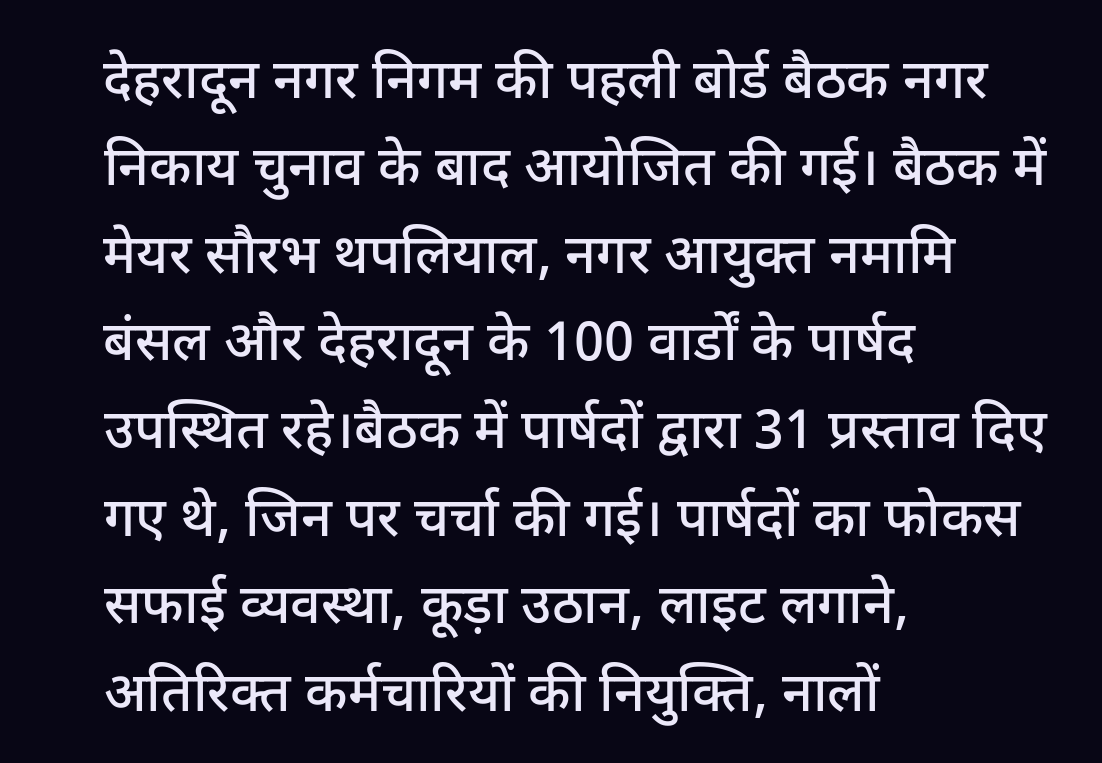देहरादून नगर निगम की पहली बोर्ड बैठक नगर निकाय चुनाव के बाद आयोजित की गई। बैठक में मेयर सौरभ थपलियाल, नगर आयुक्त नमामि बंसल और देहरादून के 100 वार्डों के पार्षद उपस्थित रहे।बैठक में पार्षदों द्वारा 31 प्रस्ताव दिए गए थे, जिन पर चर्चा की गई। पार्षदों का फोकस सफाई व्यवस्था, कूड़ा उठान, लाइट लगाने, अतिरिक्त कर्मचारियों की नियुक्ति, नालों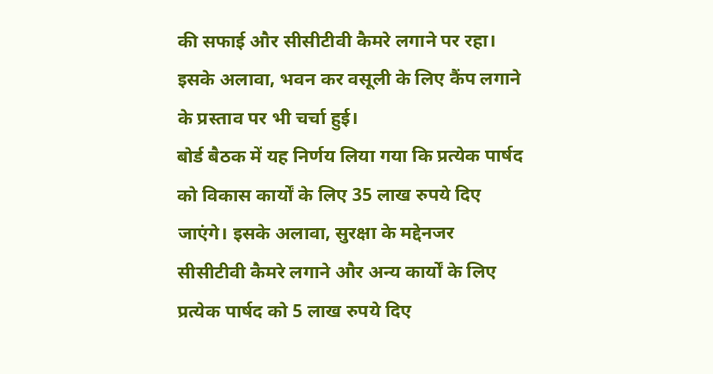की सफाई और सीसीटीवी कैमरे लगाने पर रहा। इसके अलावा, भवन कर वसूली के लिए कैंप लगाने के प्रस्ताव पर भी चर्चा हुई।
बोर्ड बैठक में यह निर्णय लिया गया कि प्रत्येक पार्षद को विकास कार्यों के लिए 35 लाख रुपये दिए जाएंगे। इसके अलावा, सुरक्षा के मद्देनजर सीसीटीवी कैमरे लगाने और अन्य कार्यों के लिए प्रत्येक पार्षद को 5 लाख रुपये दिए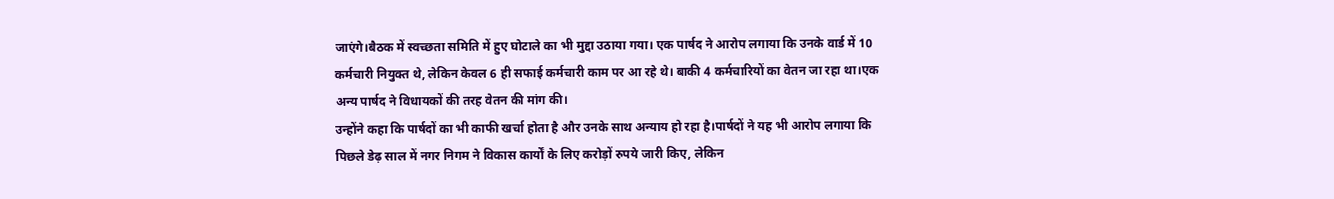जाएंगे।बैठक में स्वच्छता समिति में हुए घोटाले का भी मुद्दा उठाया गया। एक पार्षद ने आरोप लगाया कि उनके वार्ड में 10 कर्मचारी नियुक्त थे, लेकिन केवल 6 ही सफाई कर्मचारी काम पर आ रहे थे। बाकी 4 कर्मचारियों का वेतन जा रहा था।एक अन्य पार्षद ने विधायकों की तरह वेतन की मांग की।
उन्होंने कहा कि पार्षदों का भी काफी खर्चा होता है और उनके साथ अन्याय हो रहा है।पार्षदों ने यह भी आरोप लगाया कि पिछले डेढ़ साल में नगर निगम ने विकास कार्यों के लिए करोड़ों रुपये जारी किए, लेकिन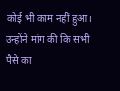कोई भी काम नहीं हुआ। उन्होंने मांग की कि सभी पैसे का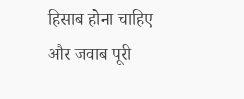हिसाब होना चाहिए और जवाब पूरी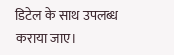डिटेल के साथ उपलब्ध कराया जाए।